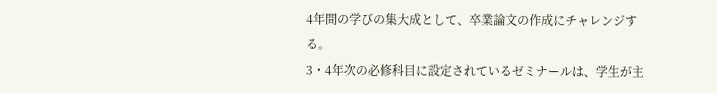4年間の学びの集大成として、卒業論文の作成にチャレンジする。
3・4年次の必修科目に設定されているゼミナールは、学生が主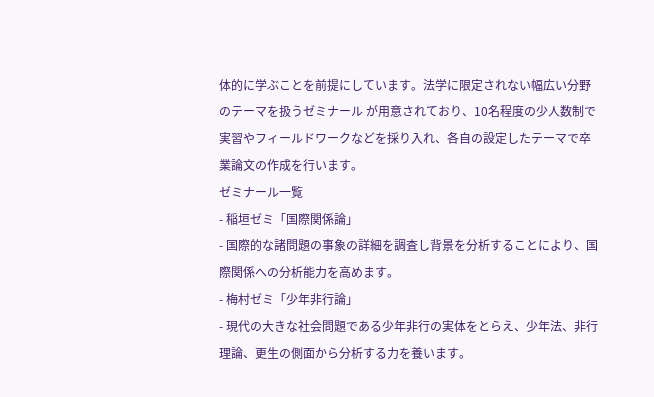体的に学ぶことを前提にしています。法学に限定されない幅広い分野のテーマを扱うゼミナール が用意されており、10名程度の少人数制で実習やフィールドワークなどを採り入れ、各自の設定したテーマで卒業論文の作成を行います。
ゼミナール一覧
- 稲垣ゼミ「国際関係論」
- 国際的な諸問題の事象の詳細を調査し背景を分析することにより、国際関係への分析能力を高めます。
- 梅村ゼミ「少年非行論」
- 現代の大きな社会問題である少年非行の実体をとらえ、少年法、非行理論、更生の側面から分析する力を養います。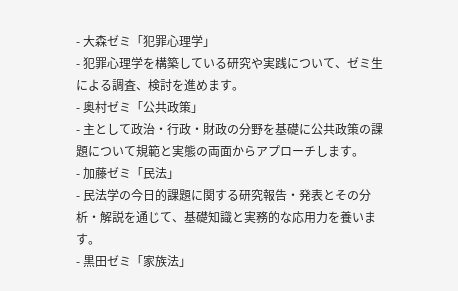- 大森ゼミ「犯罪心理学」
- 犯罪心理学を構築している研究や実践について、ゼミ生による調査、検討を進めます。
- 奥村ゼミ「公共政策」
- 主として政治・行政・財政の分野を基礎に公共政策の課題について規範と実態の両面からアプローチします。
- 加藤ゼミ「民法」
- 民法学の今日的課題に関する研究報告・発表とその分析・解説を通じて、基礎知識と実務的な応用力を養います。
- 黒田ゼミ「家族法」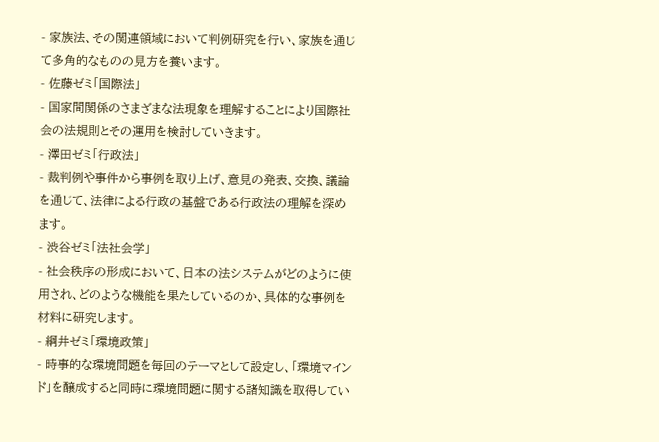- 家族法、その関連領域において判例研究を行い、家族を通じて多角的なものの見方を養います。
- 佐藤ゼミ「国際法」
- 国家間関係のさまざまな法現象を理解することにより国際社会の法規則とその運用を検討していきます。
- 澤田ゼミ「行政法」
- 裁判例や事件から事例を取り上げ、意見の発表、交換、議論を通じて、法律による行政の基盤である行政法の理解を深めます。
- 渋谷ゼミ「法社会学」
- 社会秩序の形成において、日本の法システムがどのように使用され、どのような機能を果たしているのか、具体的な事例を材料に研究します。
- 綱井ゼミ「環境政策」
- 時事的な環境問題を毎回のテーマとして設定し、「環境マインド」を醸成すると同時に環境問題に関する諸知識を取得してい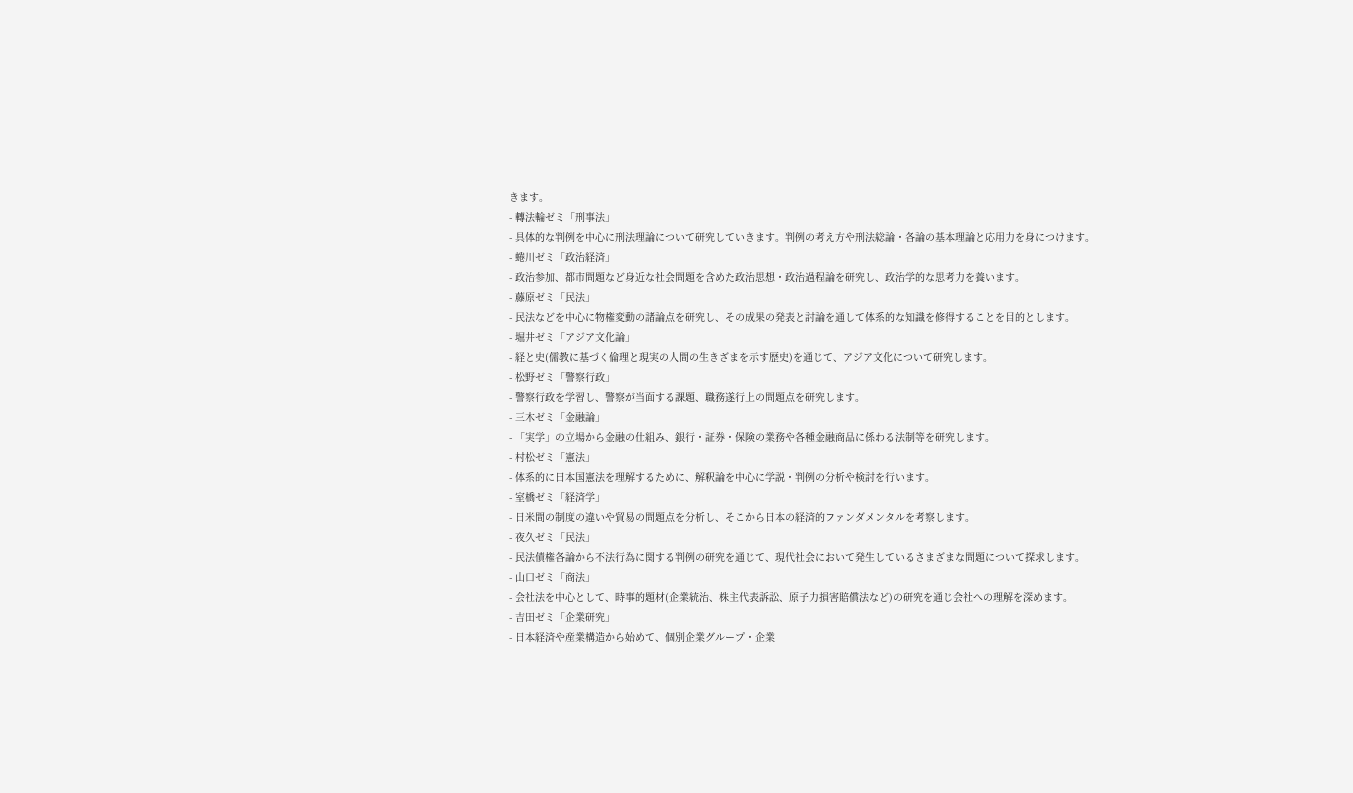きます。
- 轉法輪ゼミ「刑事法」
- 具体的な判例を中心に刑法理論について研究していきます。判例の考え方や刑法総論・各論の基本理論と応用力を身につけます。
- 蜷川ゼミ「政治経済」
- 政治参加、都市問題など身近な社会問題を含めた政治思想・政治過程論を研究し、政治学的な思考力を養います。
- 藤原ゼミ「民法」
- 民法などを中心に物権変動の諸論点を研究し、その成果の発表と討論を通して体系的な知識を修得することを目的とします。
- 堀井ゼミ「アジア文化論」
- 経と史(儒教に基づく倫理と現実の人間の生きざまを示す歴史)を通じて、アジア文化について研究します。
- 松野ゼミ「警察行政」
- 警察行政を学習し、警察が当面する課題、職務遂行上の問題点を研究します。
- 三木ゼミ「金融論」
- 「実学」の立場から金融の仕組み、銀行・証券・保険の業務や各種金融商品に係わる法制等を研究します。
- 村松ゼミ「憲法」
- 体系的に日本国憲法を理解するために、解釈論を中心に学説・判例の分析や検討を行います。
- 室橋ゼミ「経済学」
- 日米間の制度の違いや貿易の問題点を分析し、そこから日本の経済的ファンダメンタルを考察します。
- 夜久ゼミ「民法」
- 民法債権各論から不法行為に関する判例の研究を通じて、現代社会において発生しているさまざまな問題について探求します。
- 山口ゼミ「商法」
- 会社法を中心として、時事的題材(企業統治、株主代表訴訟、原子力損害賠償法など)の研究を通じ会社への理解を深めます。
- 吉田ゼミ「企業研究」
- 日本経済や産業構造から始めて、個別企業グループ・企業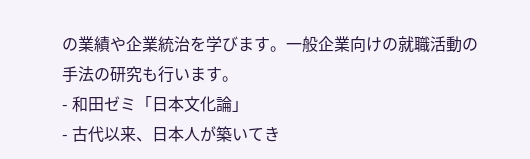の業績や企業統治を学びます。一般企業向けの就職活動の手法の研究も行います。
- 和田ゼミ「日本文化論」
- 古代以来、日本人が築いてき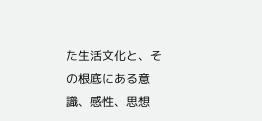た生活文化と、その根底にある意識、感性、思想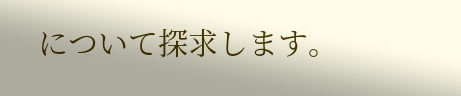について探求します。